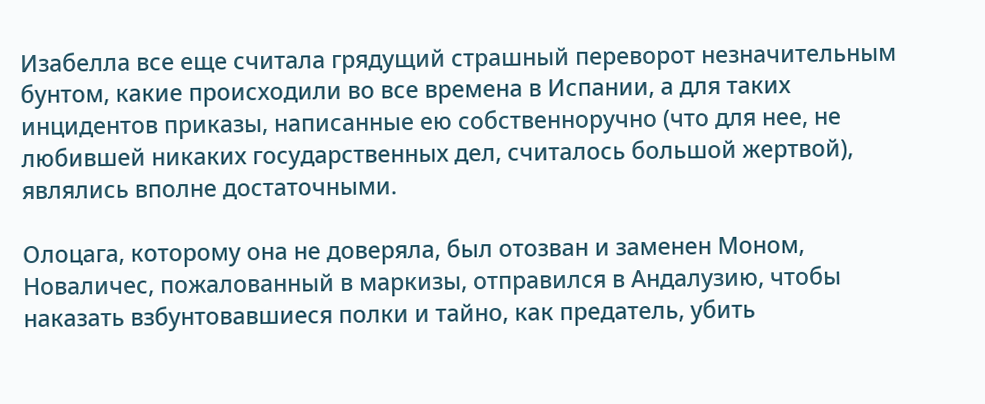Изабелла все еще считала грядущий страшный переворот незначительным бунтом, какие происходили во все времена в Испании, а для таких инцидентов приказы, написанные ею собственноручно (что для нее, не любившей никаких государственных дел, считалось большой жертвой), являлись вполне достаточными.

Олоцага, которому она не доверяла, был отозван и заменен Моном, Новаличес, пожалованный в маркизы, отправился в Андалузию, чтобы наказать взбунтовавшиеся полки и тайно, как предатель, убить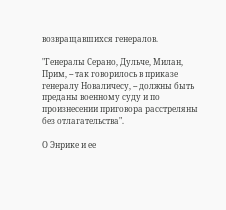возвращавшихся генералов.

"Генералы Серано, Дульче, Милан, Прим, -- так говорилось в приказе генералу Новаличесу, -- должны быть преданы военному суду и по произнесении приговора расстреляны без отлагательства".

О Энрике и ее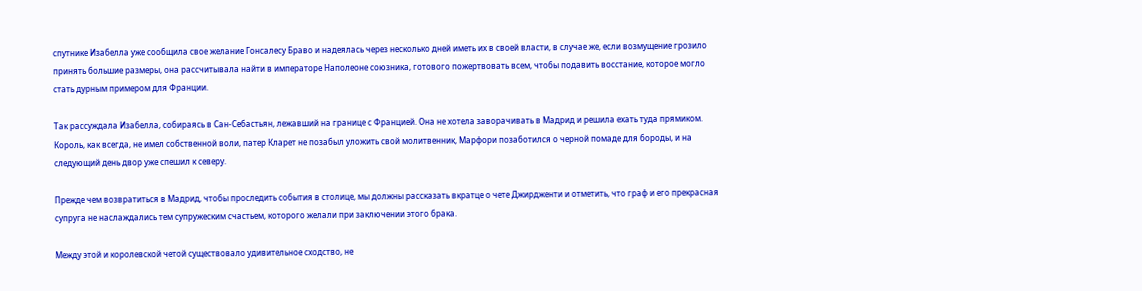спутнике Изабелла уже сообщила свое желание Гонсалесу Браво и надеялась через несколько дней иметь их в своей власти, в случае же, если возмущение грозило принять большие размеры, она рассчитывала найти в императоре Наполеоне союзника, готового пожертвовать всем, чтобы подавить восстание, которое могло стать дурным примером для Франции.

Так рассуждала Изабелла, собираясь в Сан-Себастьян, лежавший на границе с Францией. Она не хотела заворачивать в Мадрид и решила ехать туда прямиком. Король, как всегда, не имел собственной воли, патер Кларет не позабыл уложить свой молитвенник, Марфори позаботился о черной помаде для бороды, и на следующий день двор уже спешил к северу.

Прежде чем возвратиться в Мадрид, чтобы проследить события в столице, мы должны рассказать вкратце о чете Джирдженти и отметить, что граф и его прекрасная супруга не наслаждались тем супружеским счастьем, которого желали при заключении этого брака.

Между этой и королевской четой существовало удивительное сходство, не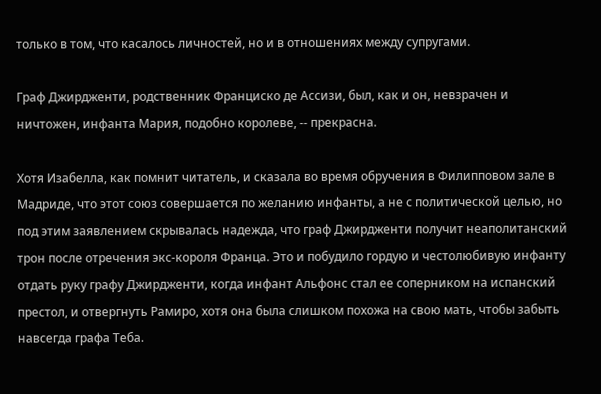только в том, что касалось личностей, но и в отношениях между супругами.

Граф Джирдженти, родственник Франциско де Ассизи, был, как и он, невзрачен и ничтожен, инфанта Мария, подобно королеве, -- прекрасна.

Хотя Изабелла, как помнит читатель, и сказала во время обручения в Филипповом зале в Мадриде, что этот союз совершается по желанию инфанты, а не с политической целью, но под этим заявлением скрывалась надежда, что граф Джирдженти получит неаполитанский трон после отречения экс-короля Франца. Это и побудило гордую и честолюбивую инфанту отдать руку графу Джирдженти, когда инфант Альфонс стал ее соперником на испанский престол, и отвергнуть Рамиро, хотя она была слишком похожа на свою мать, чтобы забыть навсегда графа Теба.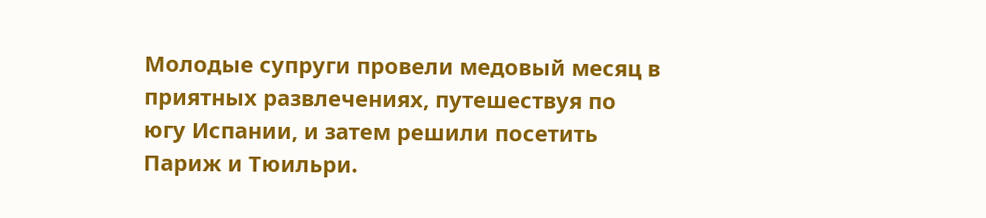Молодые супруги провели медовый месяц в приятных развлечениях, путешествуя по югу Испании, и затем решили посетить Париж и Тюильри.